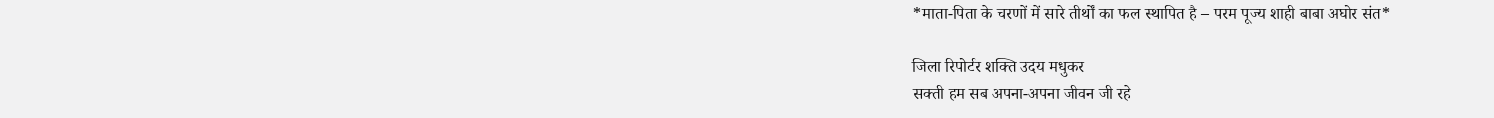*माता-पिता के चरणों में सारे तीर्थों का फल स्थापित है – परम पूज्य शाही बाबा अघोर संत*

जिला रिपोर्टर शक्ति उदय मधुकर
सक्ती हम सब अपना-अपना जीवन जी रहे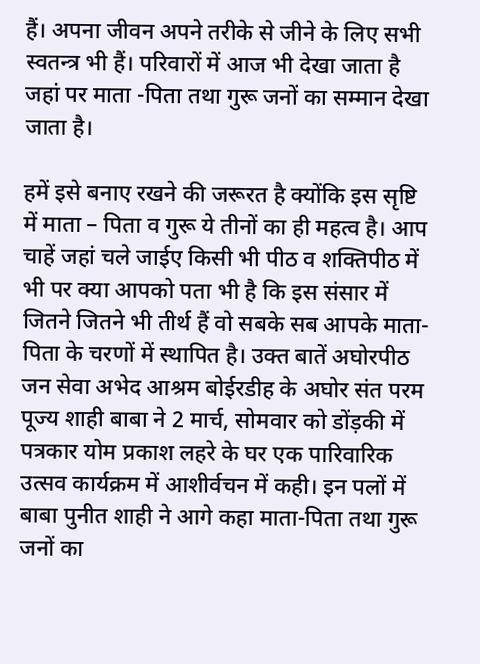हैं। अपना जीवन अपने तरीके से जीने के लिए सभी स्वतन्त्र भी हैं। परिवारों में आज भी देखा जाता है जहां पर माता -पिता तथा गुरू जनों का सम्मान देखा जाता है।

हमें इसे बनाए रखने की जरूरत है क्योंकि इस सृष्टि में माता – पिता व गुरू ये तीनों का ही महत्व है। आप चाहें जहां चले जाईए किसी भी पीठ व शक्तिपीठ में भी पर क्या आपको पता भी है कि इस संसार में जितने जितने भी तीर्थ हैं वो सबके सब आपके माता-पिता के चरणों में स्थापित है। उक्त बातें अघोरपीठ जन सेवा अभेद आश्रम बोईरडीह के अघोर संत परम पूज्य शाही बाबा ने 2 मार्च, सोमवार को डोंड़की में पत्रकार योम प्रकाश लहरे के घर एक पारिवारिक उत्सव कार्यक्रम में आशीर्वचन में कही। इन पलों में बाबा पुनीत शाही ने आगे कहा माता-पिता तथा गुरू जनों का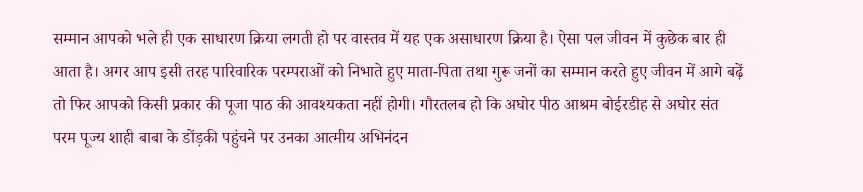सम्मान आपको भले ही एक साधारण क्रिया लगती हो पर वास्तव में यह एक असाधारण क्रिया है। ऐसा पल जीवन में कुछेक बार ही आता है। अगर आप इसी तरह पारिवारिक परम्पराओं को निभाते हुए माता-पिता तथा गुरू जनों का सम्मान करते हुए जीवन में आगे बढ़ें तो फिर आपको किसी प्रकार की पूजा पाठ की आवश्यकता नहीं होगी। गौरतलब हो कि अघोर पीठ आश्रम बोईरडीह से अघोर संत परम पूज्य शाही बाबा के डोंड़की पहुंचने पर उनका आत्मीय अभिनंदन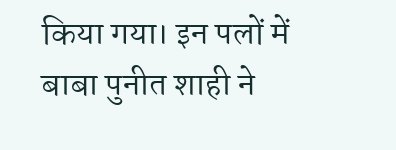किया गया। इन पलों में बाबा पुनीत शाही ने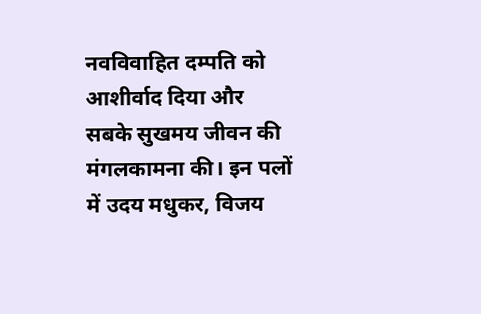नवविवाहित दम्पति को आशीर्वाद दिया और सबके सुखमय जीवन की मंगलकामना की। इन पलों में उदय मधुकर, विजय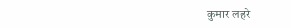कुमार लहरे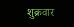शुक्रवार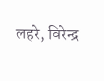लहरे, विरेन्द्र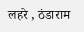लहरे , ठंडाराम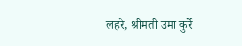लहरे, श्रीमती उमा कुर्रे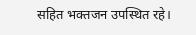सहित भक्तजन उपस्थित रहे।